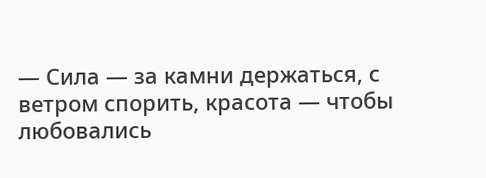— Сила — за камни держаться, с ветром спорить, красота — чтобы любовались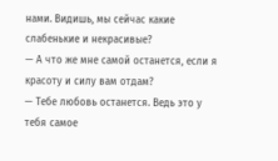нами. Видишь, мы сейчас какие слабенькие и некрасивые?
— А что же мне самой останется, если я красоту и силу вам отдам?
— Тебе любовь останется. Ведь это у тебя самое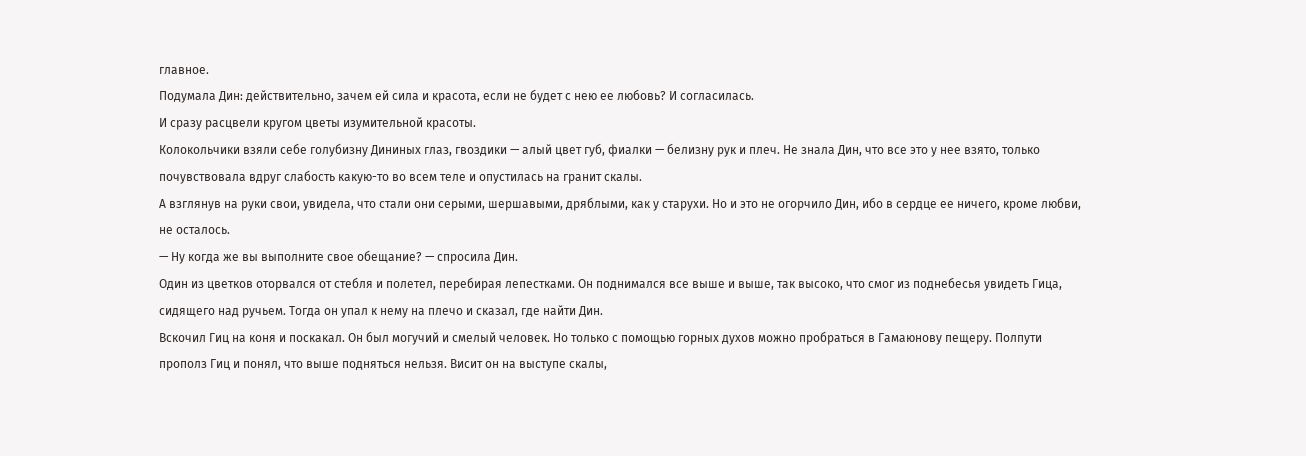главное.
Подумала Дин: действительно, зачем ей сила и красота, если не будет с нею ее любовь? И согласилась.
И сразу расцвели кругом цветы изумительной красоты.
Колокольчики взяли себе голубизну Дининых глаз, гвоздики — алый цвет губ, фиалки — белизну рук и плеч. Не знала Дин, что все это у нее взято, только почувствовала вдруг слабость какую-то во всем теле и опустилась на гранит скалы.
А взглянув на руки свои, увидела, что стали они серыми, шершавыми, дряблыми, как у старухи. Но и это не огорчило Дин, ибо в сердце ее ничего, кроме любви, не осталось.
— Ну когда же вы выполните свое обещание? — спросила Дин.
Один из цветков оторвался от стебля и полетел, перебирая лепестками. Он поднимался все выше и выше, так высоко, что смог из поднебесья увидеть Гица, сидящего над ручьем. Тогда он упал к нему на плечо и сказал, где найти Дин.
Вскочил Гиц на коня и поскакал. Он был могучий и смелый человек. Но только с помощью горных духов можно пробраться в Гамаюнову пещеру. Полпути прополз Гиц и понял, что выше подняться нельзя. Висит он на выступе скалы,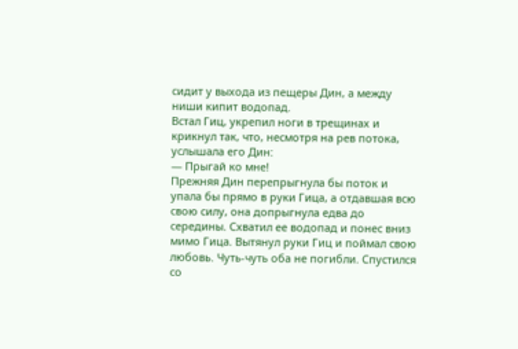сидит у выхода из пещеры Дин, а между ниши кипит водопад.
Встал Гиц, укрепил ноги в трещинах и крикнул так, что, несмотря на рев потока, услышала его Дин:
— Прыгай ко мне!
Прежняя Дин перепрыгнула бы поток и упала бы прямо в руки Гица, а отдавшая всю свою силу, она допрыгнула едва до середины. Схватил ее водопад и понес вниз мимо Гица. Вытянул руки Гиц и поймал свою любовь. Чуть-чуть оба не погибли. Спустился со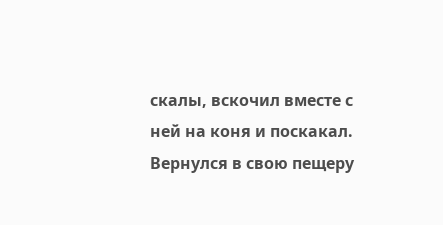скалы, вскочил вместе с ней на коня и поскакал.
Вернулся в свою пещеру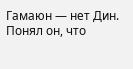Гамаюн — нет Дин. Понял он, что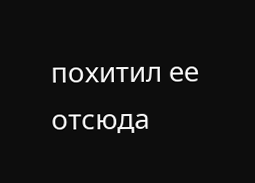похитил ее отсюда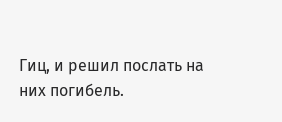Гиц, и решил послать на них погибель.